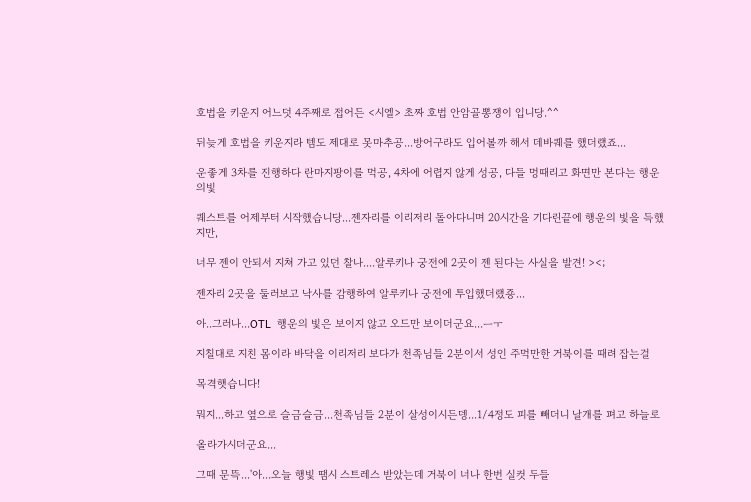호법을 키운지 어느덧 4주째로 접어든 <시엘> 초짜 호법 안암골뽕쟁이 입니당.^^

뒤늦게 호법을 키운지라 템도 제대로 못마추공...방어구라도 입어볼까 해서 데바퀘를 했더랬죠...

운좋게 3차를 진행하다 란마지팡이를 먹공, 4차에 어렵지 않게 성공, 다들 멍때리고 화면만 본다는 행운의빛

퀘스트를 어제부터 시작했습니당...젠자리를 이리저리 돌아다니며 20시간을 기다린끝에 행운의 빛을 득했지만,

너무 젠이 안되서 지쳐 가고 있던 찰나....알루키나 궁전에 2곳이 젠 된다는 사실을 발견! ><;

젠자리 2곳을 둘러보고 낙사를 감행하여 알루키나 궁전에 투입했더랬죵...

아..그러나...OTL  행운의 빛은 보이지 않고 오드만 보이더군요...ㅡㅜ

지칠대로 지친 몸이라 바닥을 이리저리 보다가 천족님들 2분이서 성인 주먹만한 거북이를 때려 잡는걸

목격햇습니다!

뭐지...하고 옆으로 슬금슬금...천족님들 2분이 살성이시든뎅...1/4정도 피를 빼더니 날개를 펴고 하늘로

올라가시더군요...

그때 문뜩...'아...오늘 행빛 땜시 스트레스 받았는데 거북이 너나 한번 실컷 두들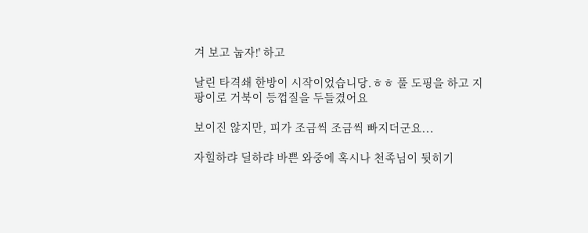겨 보고 눕자!' 하고

날린 타격쇄 한방이 시작이었습니당.ㅎㅎ 풀 도핑을 하고 지팡이로 거북이 등껍질을 두들겼어요

보이진 않지만, 피가 조금씩 조금씩 빠지더군요...

자힐하랴 딜하랴 바쁜 와중에 혹시나 천족님이 뒷히기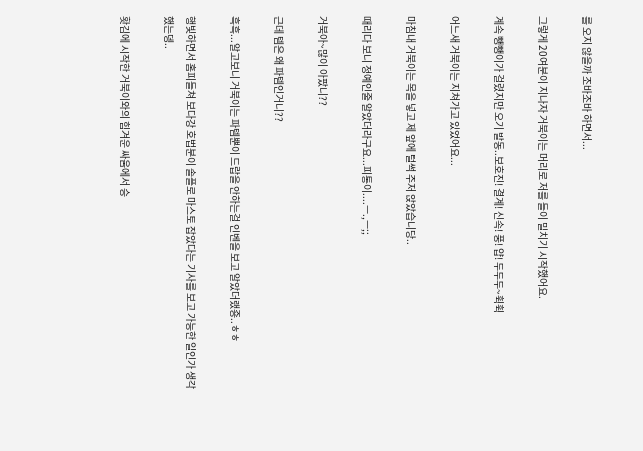를 오지 않을까 조바조바 하면서...

그렇게 20여분이 지나자 거북이는 머리로 저를 들이 밀치기 시작했어요.

계속 뺑뺑이가 걸렸지만 오기 발동..보호진! 결계! 신속! 풍! 얍! 두두두~휙휙

어느새 거북이는 지쳐가고 있었어요...

마침내 거북이는 목을 넣고 제 앞에 털썩 주저 앉았습니당..

때리다 보니 정예인줄 알았더라구요...피통이....ㅡ.,ㅡ;;

거북아~많이 아팠니??

근데 템은 왜 파템인거니??

흑흑...알고보니 거북이는 파템뿐이 드랍을 안하는걸 인벤을 보고 알았더랬죵..ㅎㅎ

행빛하면서 홈피들쳐 보다강 호법분이 솔플로 마스토 잡았다는 기사를 보고 가능한 일인가 생각했는뎅..

홧김에 시작한 거북이와의 힘겨운 싸움에서 승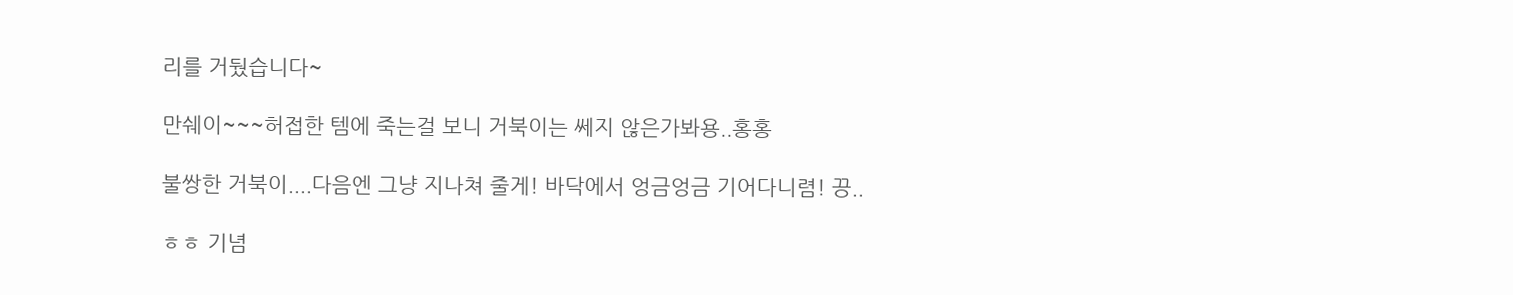리를 거뒀습니다~

만쉐이~~~허접한 템에 죽는걸 보니 거북이는 쎄지 않은가봐용..홍홍

불쌍한 거북이....다음엔 그냥 지나쳐 줄게! 바닥에서 엉금엉금 기어다니렴! 끙..

ㅎㅎ 기념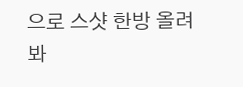으로 스샷 한방 올려봐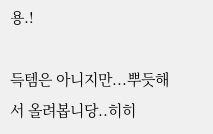용.!

득템은 아니지만...뿌듯해서 올려봅니당..히히